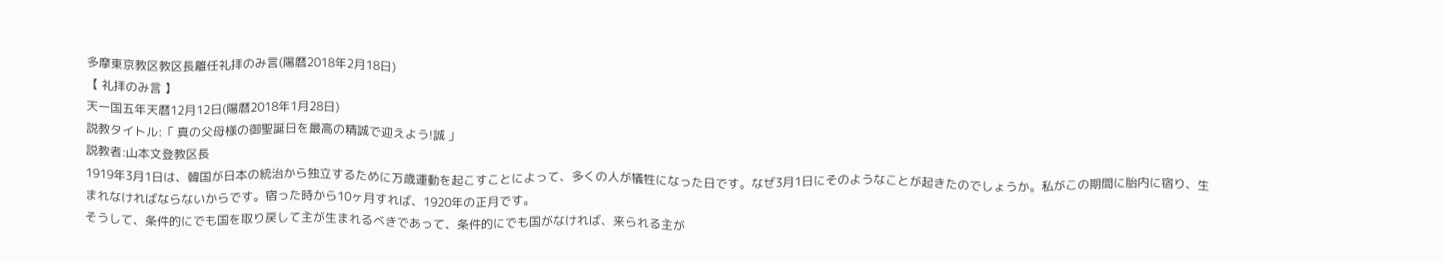多摩東京教区教区長離任礼拝のみ言(陽暦2018年2月18日)
【 礼拝のみ言 】
天一国五年天暦12月12日(陽暦2018年1月28日)
説教タイトル:「 真の父母様の御聖誕日を最高の精誠で迎えよう!誠 」
説教者:山本文登教区長
1919年3月1日は、韓国が日本の統治から独立するために万歳運動を起こすことによって、多くの人が犠牲になった日です。なぜ3月1日にそのようなことが起きたのでしょうか。私がこの期間に胎内に宿り、生まれなければならないからです。宿った時から10ヶ月すれば、1920年の正月です。
そうして、条件的にでも国を取り戻して主が生まれるべきであって、条件的にでも国がなければ、来られる主が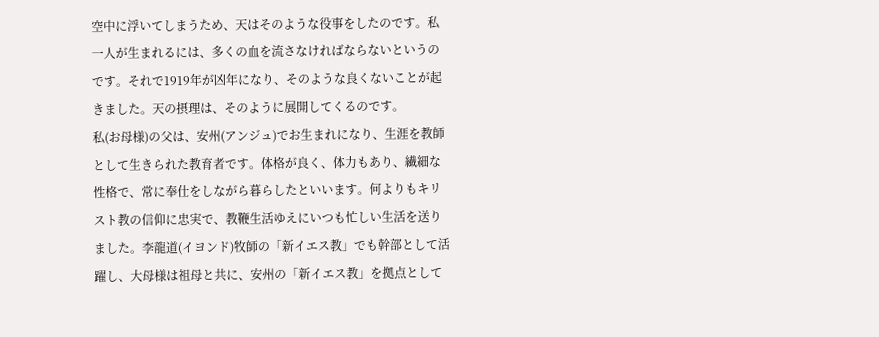空中に浮いてしまうため、天はそのような役事をしたのです。私一人が生まれるには、多くの血を流さなければならないというのです。それで1919年が凶年になり、そのような良くないことが起きました。天の摂理は、そのように展開してくるのです。
私(お母様)の父は、安州(アンジュ)でお生まれになり、生涯を教師として生きられた教育者です。体格が良く、体力もあり、繊細な性格で、常に奉仕をしながら暮らしたといいます。何よりもキリスト教の信仰に忠実で、教鞭生活ゆえにいつも忙しい生活を送りました。李龍道(イヨンド)牧師の「新イエス教」でも幹部として活躍し、大母様は祖母と共に、安州の「新イエス教」を拠点として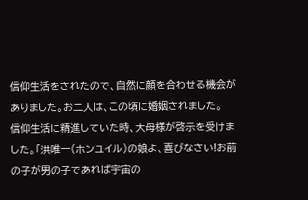信仰生活をされたので、自然に顔を合わせる機会がありました。お二人は、この頃に婚姻されました。
信仰生活に精進していた時、大母様が啓示を受けました。「洪唯一(ホンユイル)の娘よ、喜びなさい!お前の子が男の子であれば宇宙の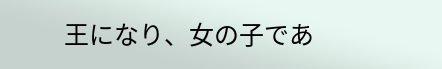王になり、女の子であ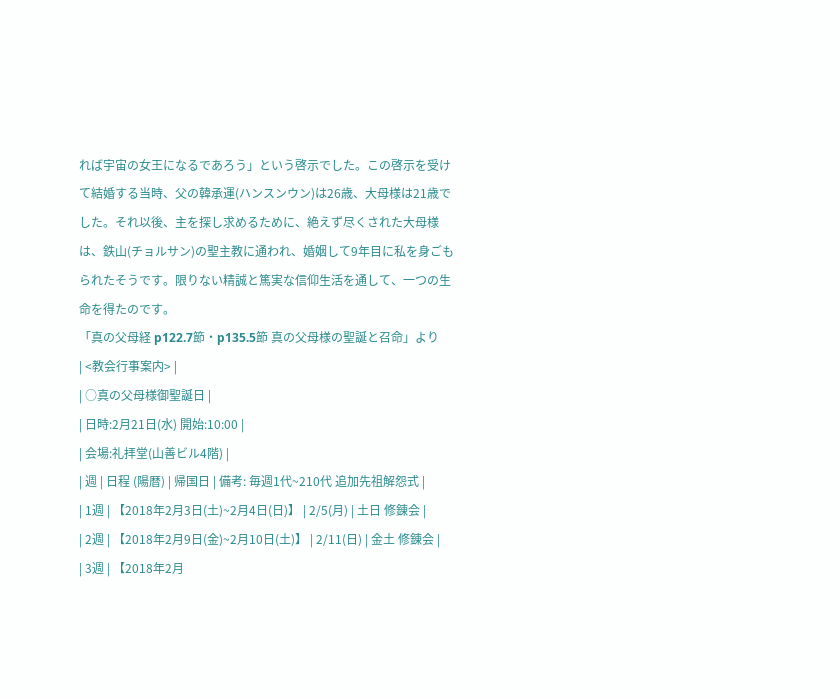れば宇宙の女王になるであろう」という啓示でした。この啓示を受けて結婚する当時、父の韓承運(ハンスンウン)は26歳、大母様は21歳でした。それ以後、主を探し求めるために、絶えず尽くされた大母様は、鉄山(チョルサン)の聖主教に通われ、婚姻して9年目に私を身ごもられたそうです。限りない精誠と篤実な信仰生活を通して、一つの生命を得たのです。
「真の父母経 p122.7節・p135.5節 真の父母様の聖誕と召命」より
| <教会行事案内> |
| ○真の父母様御聖誕日 |
| 日時:2月21日(水) 開始:10:00 |
| 会場:礼拝堂(山善ビル4階) |
| 週 | 日程 (陽暦) | 帰国日 | 備考: 毎週1代~210代 追加先祖解怨式 |
| 1週 | 【2018年2月3日(土)~2月4日(日)】 | 2/5(月) | 土日 修錬会 |
| 2週 | 【2018年2月9日(金)~2月10日(土)】 | 2/11(日) | 金土 修錬会 |
| 3週 | 【2018年2月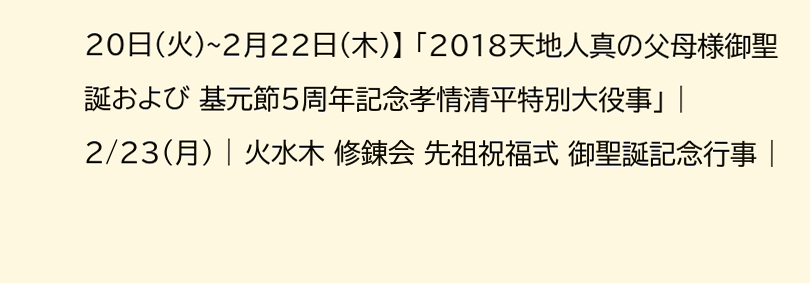20日(火)~2月22日(木)】 「2018天地人真の父母様御聖誕および 基元節5周年記念孝情清平特別大役事」 |
2/23(月) | 火水木 修錬会 先祖祝福式 御聖誕記念行事 |